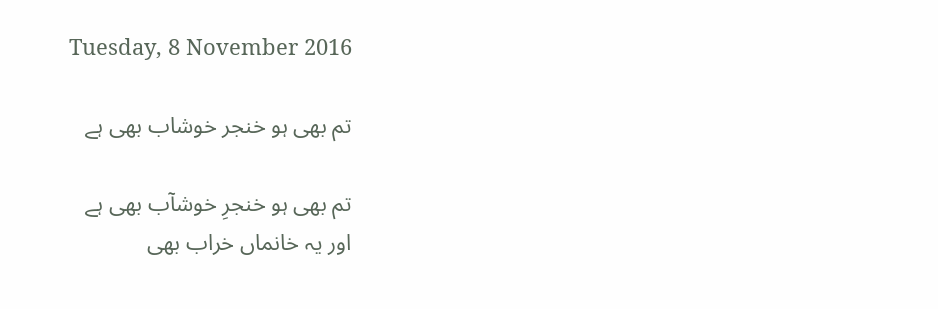Tuesday, 8 November 2016

تم بھی ہو خنجر خوشاب بھی ہے

تم بھی ہو خنجرِ خوشآب بھی ہے
اور یہ خانماں خراب بھی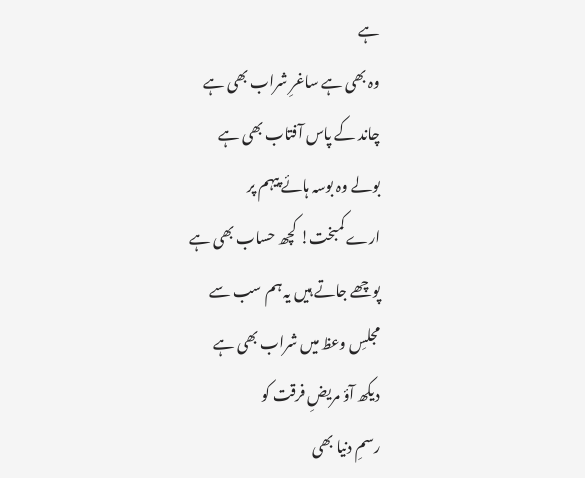ہے
وہ بھی ہے ساغرِ شراب بھی ہے
چاند کے پاس آفتاب بھی ہے
بولے وہ بوسہ ہائے پیہم پر
ارے کمبخت! کچھ حساب بھی ہے
پوچھے جاتے ہیں یہ ہم سب سے
مجلسِ وعظ میں شراب بھی ہے
دیکھ آؤ مریضِ فرقت کو
رسمِ دنیا بھی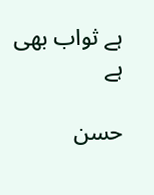ہے ثواب بھی ہے

حسن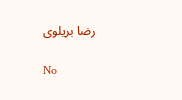رضا بریلوی

No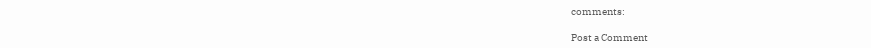comments:

Post a Comment